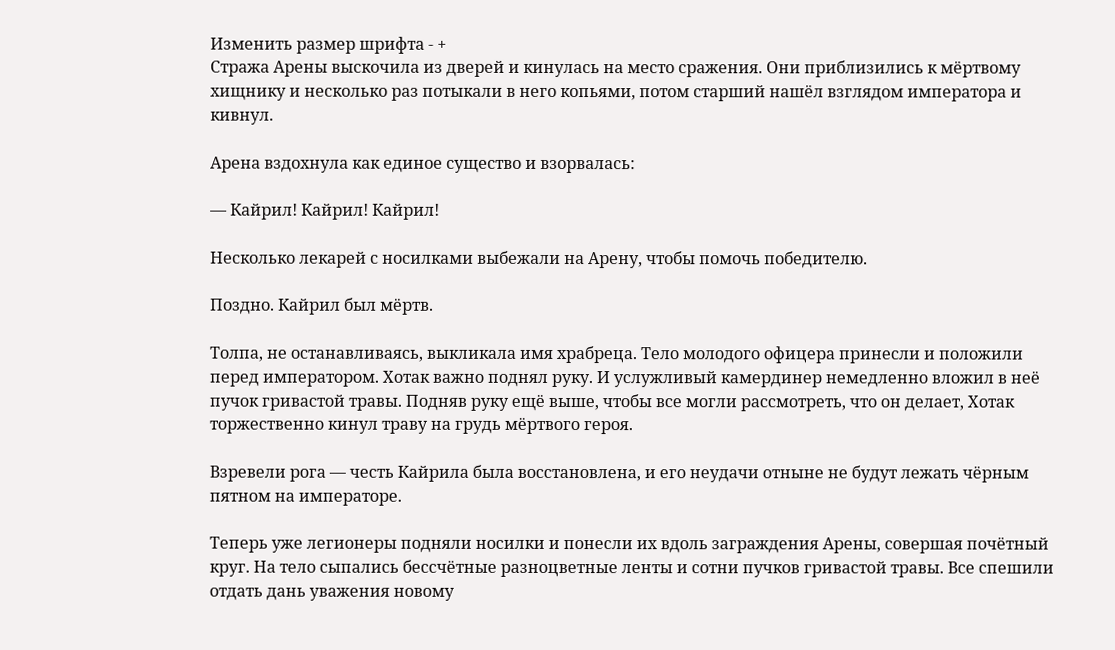Изменить размер шрифта - +
Стража Арены выскочила из дверей и кинулась на место сражения. Они приблизились к мёртвому хищнику и несколько раз потыкали в него копьями, потом старший нашёл взглядом императора и кивнул.

Арена вздохнула как единое существо и взорвалась:

— Кайрил! Кайрил! Кайрил!

Несколько лекарей с носилками выбежали на Арену, чтобы помочь победителю.

Поздно. Кайрил был мёртв.

Толпа, не останавливаясь, выкликала имя храбреца. Тело молодого офицера принесли и положили перед императором. Хотак важно поднял руку. И услужливый камердинер немедленно вложил в неё пучок гривастой травы. Подняв руку ещё выше, чтобы все могли рассмотреть, что он делает, Хотак торжественно кинул траву на грудь мёртвого героя.

Взревели рога — честь Кайрила была восстановлена, и его неудачи отныне не будут лежать чёрным пятном на императоре.

Теперь уже легионеры подняли носилки и понесли их вдоль заграждения Арены, совершая почётный круг. На тело сыпались бессчётные разноцветные ленты и сотни пучков гривастой травы. Все спешили отдать дань уважения новому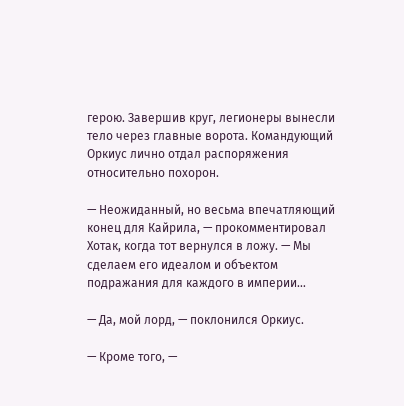герою. Завершив круг, легионеры вынесли тело через главные ворота. Командующий Оркиус лично отдал распоряжения относительно похорон.

— Неожиданный, но весьма впечатляющий конец для Кайрила, — прокомментировал Хотак, когда тот вернулся в ложу. — Мы сделаем его идеалом и объектом подражания для каждого в империи…

— Да, мой лорд, — поклонился Оркиус.

— Кроме того, —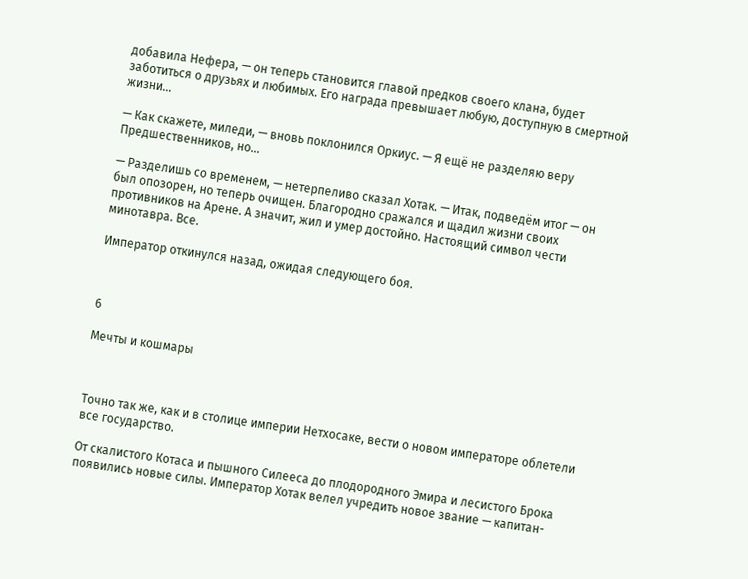добавила Нефера, — он теперь становится главой предков своего клана, будет заботиться о друзьях и любимых. Его награда превышает любую, доступную в смертной жизни…

— Как скажете, миледи, — вновь поклонился Оркиус. — Я ещё не разделяю веру Предшественников, но…

— Разделишь со временем, — нетерпеливо сказал Хотак. — Итак, подведём итог — он был опозорен, но теперь очищен. Благородно сражался и щадил жизни своих противников на Арене. А значит, жил и умер достойно. Настоящий символ чести минотавра. Все.

Император откинулся назад, ожидая следующего боя.



6

Мечты и кошмары



Точно так же, как и в столице империи Нетхосаке, вести о новом императоре облетели все государство.

От скалистого Котаса и пышного Силееса до плодородного Эмира и лесистого Брока появились новые силы. Император Хотак велел учредить новое звание — капитан-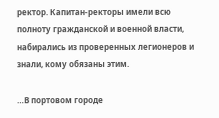ректор. Капитан-ректоры имели всю полноту гражданской и военной власти, набирались из проверенных легионеров и знали, кому обязаны этим.

…В портовом городе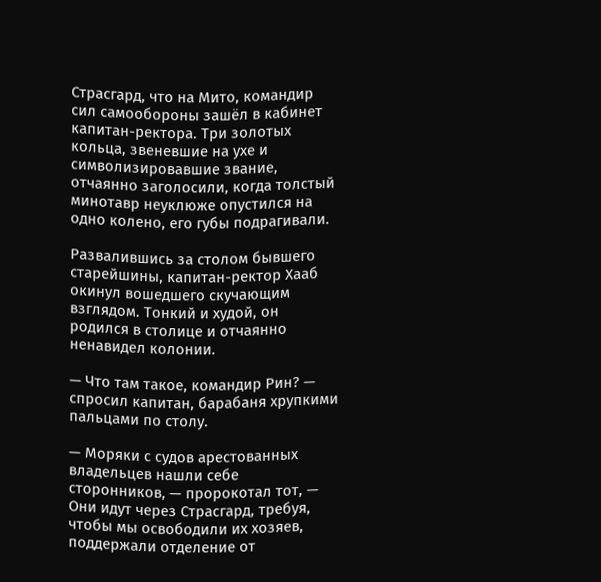Страсгард, что на Мито, командир сил самообороны зашёл в кабинет капитан-ректора. Три золотых кольца, звеневшие на ухе и символизировавшие звание, отчаянно заголосили, когда толстый минотавр неуклюже опустился на одно колено, его губы подрагивали.

Развалившись за столом бывшего старейшины, капитан-ректор Хааб окинул вошедшего скучающим взглядом. Тонкий и худой, он родился в столице и отчаянно ненавидел колонии.

— Что там такое, командир Рин? — спросил капитан, барабаня хрупкими пальцами по столу.

— Моряки с судов арестованных владельцев нашли себе сторонников, — пророкотал тот, — Они идут через Страсгард, требуя, чтобы мы освободили их хозяев, поддержали отделение от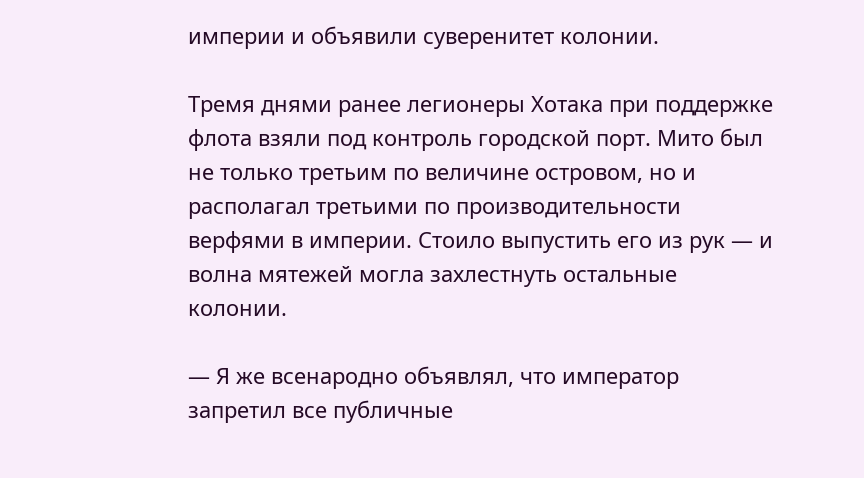империи и объявили суверенитет колонии.

Тремя днями ранее легионеры Хотака при поддержке флота взяли под контроль городской порт. Мито был не только третьим по величине островом, но и располагал третьими по производительности верфями в империи. Стоило выпустить его из рук — и волна мятежей могла захлестнуть остальные колонии.

— Я же всенародно объявлял, что император запретил все публичные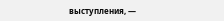выступления, —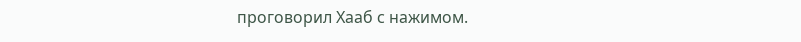проговорил Хааб с нажимом.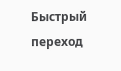Быстрый переход